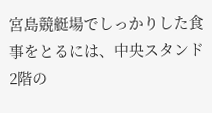宮島競艇場でしっかりした食事をとるには、中央スタンド2階の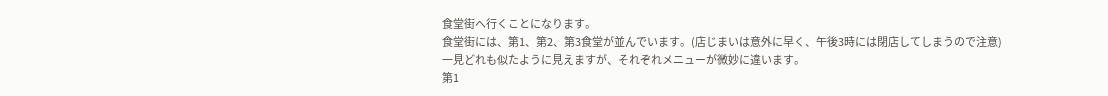食堂街へ行くことになります。
食堂街には、第1、第2、第3食堂が並んでいます。(店じまいは意外に早く、午後3時には閉店してしまうので注意)
一見どれも似たように見えますが、それぞれメニューが微妙に違います。
第1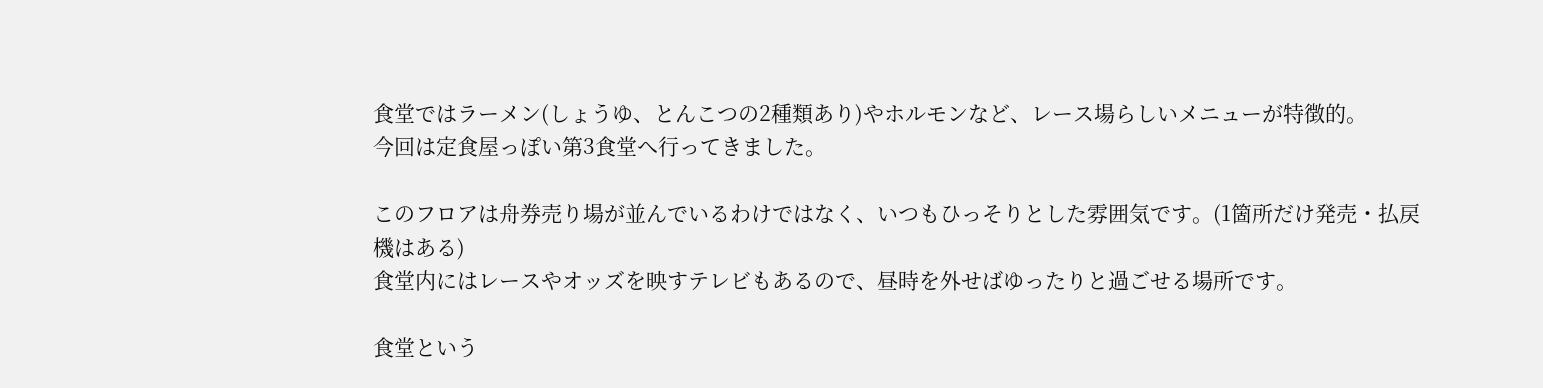食堂ではラーメン(しょうゆ、とんこつの2種類あり)やホルモンなど、レース場らしいメニューが特徴的。
今回は定食屋っぽい第3食堂へ行ってきました。

このフロアは舟券売り場が並んでいるわけではなく、いつもひっそりとした雰囲気です。(1箇所だけ発売・払戻機はある)
食堂内にはレースやオッズを映すテレビもあるので、昼時を外せばゆったりと過ごせる場所です。

食堂という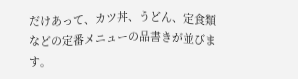だけあって、カツ丼、うどん、定食類などの定番メニューの品書きが並びます。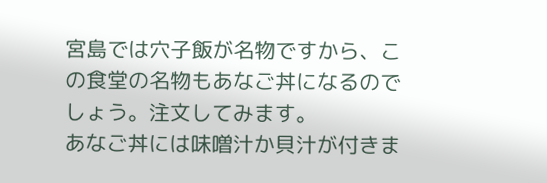宮島では穴子飯が名物ですから、この食堂の名物もあなご丼になるのでしょう。注文してみます。
あなご丼には味噌汁か貝汁が付きま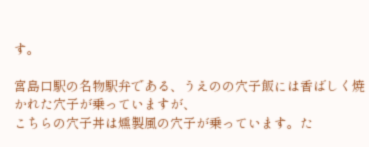す。

宮島口駅の名物駅弁である、うえのの穴子飯には香ばしく焼かれた穴子が乗っていますが、
こちらの穴子丼は燻製風の穴子が乗っています。た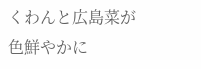くわんと広島菜が色鮮やかに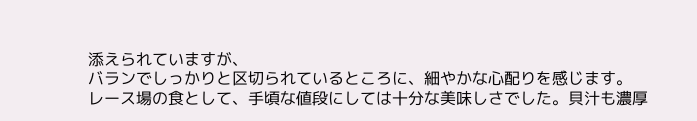添えられていますが、
バランでしっかりと区切られているところに、細やかな心配りを感じます。
レース場の食として、手頃な値段にしては十分な美味しさでした。貝汁も濃厚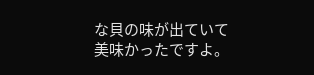な貝の味が出ていて美味かったですよ。